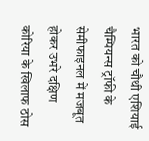भारत को चौथी एशियाई चैम्पियन्स ट्रॉफी के सेमीफाइनल में मजबूत होकर उभरे दक्षिण कोरिया के खिलाफ ठोस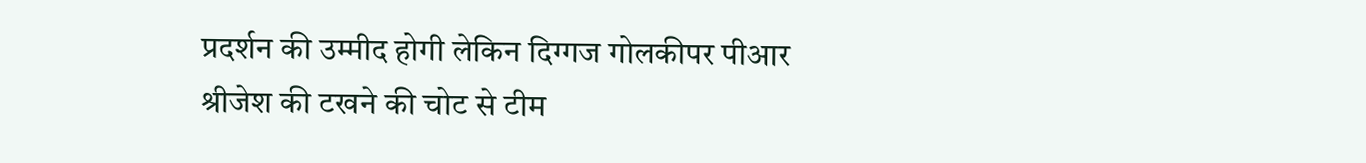प्रदर्शन की उम्मीद होगी लेकिन दिग्गज गोलकीपर पीआर श्रीजेश की टखने की चोट से टीम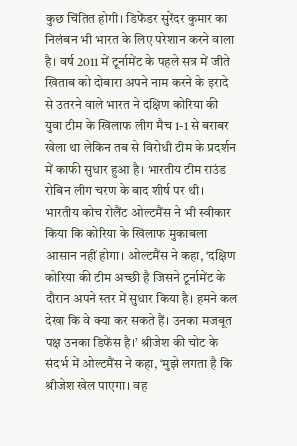कुछ चिंतित होगी। डिफेंडर सुरेंदर कुमार का निलंबन भी भारत के लिए परेशान करने वाला है। वर्ष 2011 में टूर्नामेंट के पहले सत्र में जीते खिताब को दोबारा अपने नाम करने के इरादे से उतरने वाले भारत ने दक्षिण कोरिया की युवा टीम के खिलाफ लीग मैच 1-1 से बराबर खेला था लेकिन तब से विरोधी टीम के प्रदर्शन में काफी सुधार हुआ है। भारतीय टीम राउंड रोबिन लीग चरण के बाद शीर्ष पर थी।
भारतीय कोच रोलैंट ओल्टमैंस ने भी स्वीकार किया कि कोरिया के खिलाफ मुकाबला आसान नहीं होगा। ओल्टमैंस ने कहा, ‘दक्षिण कोरिया की टीम अच्छी है जिसने टूर्नामेंट के दौरान अपने स्तर में सुधार किया है। हमने कल देखा कि वे क्या कर सकते हैं। उनका मजबूत पक्ष उनका डिफेंस है।’ श्रीजेश की चोट के संदर्भ में ओल्टमैंस ने कहा, ‘मुझे लगता है कि श्रीजेश खेल पाएगा। वह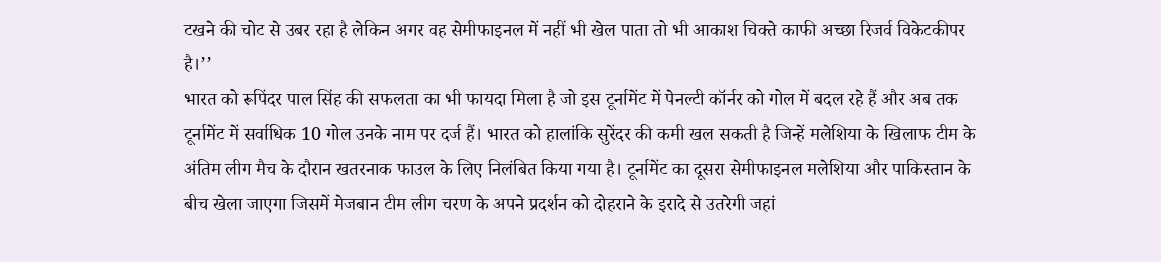टखने की चोट से उबर रहा है लेकिन अगर वह सेमीफाइनल में नहीं भी खेल पाता तो भी आकाश चिक्ते काफी अच्छा रिजर्व विकेटकीपर है।’’
भारत को रूपिंदर पाल सिंह की सफलता का भी फायदा मिला है जो इस टूर्नामेंट में पेनल्टी कॉर्नर को गोल में बदल रहे हैं और अब तक टूर्नामेंट में सर्वाधिक 10 गोल उनके नाम पर दर्ज हैं। भारत को हालांकि सुरेंदर की कमी खल सकती है जिन्हें मलेशिया के खिलाफ टीम के अंतिम लीग मैच के दौरान खतरनाक फाउल के लिए निलंबित किया गया है। टूर्नामेंट का दूसरा सेमीफाइनल मलेशिया और पाकिस्तान के बीच खेला जाएगा जिसमें मेजबान टीम लीग चरण के अपने प्रदर्शन को दोहराने के इरादे से उतरेगी जहां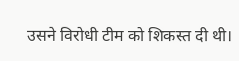उसने विरोधी टीम को शिकस्त दी थी।